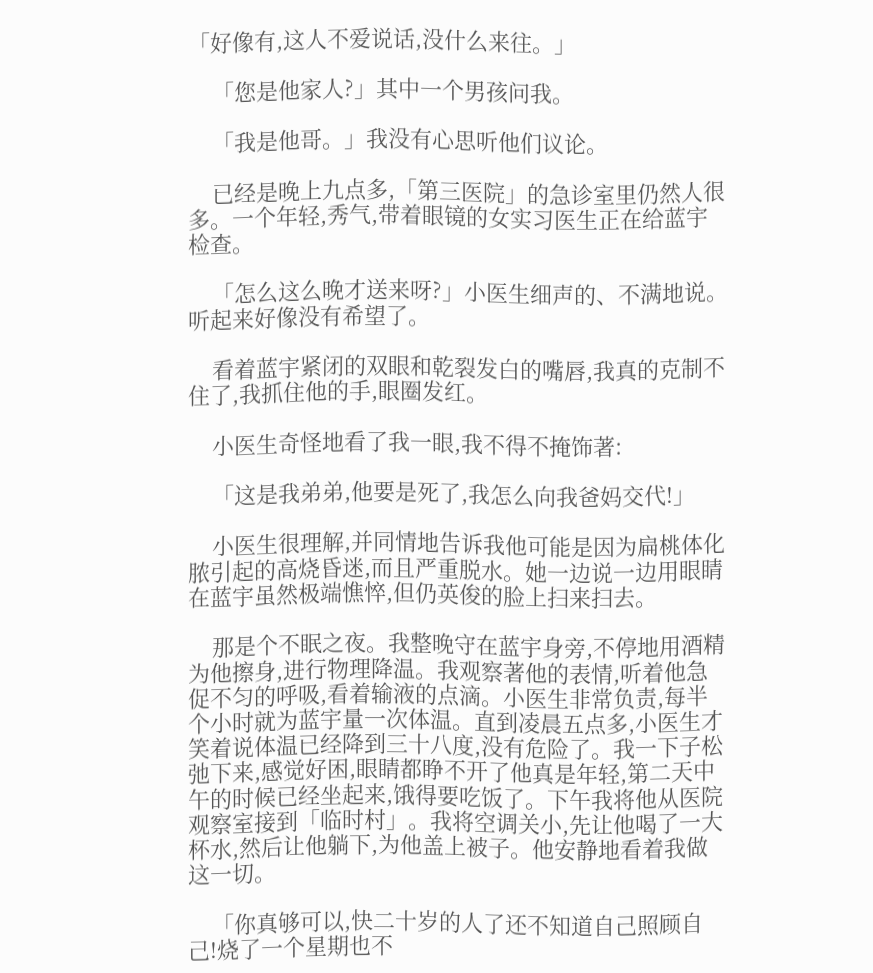「好像有,这人不爱说话,没什么来往。」

    「您是他家人?」其中一个男孩问我。

    「我是他哥。」我没有心思听他们议论。

    已经是晚上九点多,「第三医院」的急诊室里仍然人很多。一个年轻,秀气,带着眼镜的女实习医生正在给蓝宇检查。

    「怎么这么晚才送来呀?」小医生细声的、不满地说。听起来好像没有希望了。

    看着蓝宇紧闭的双眼和乾裂发白的嘴唇,我真的克制不住了,我抓住他的手,眼圈发红。

    小医生奇怪地看了我一眼,我不得不掩饰著:

    「这是我弟弟,他要是死了,我怎么向我爸妈交代!」

    小医生很理解,并同情地告诉我他可能是因为扁桃体化脓引起的高烧昏迷,而且严重脱水。她一边说一边用眼睛在蓝宇虽然极端憔悴,但仍英俊的脸上扫来扫去。

    那是个不眠之夜。我整晚守在蓝宇身旁,不停地用酒精为他擦身,进行物理降温。我观察著他的表情,听着他急促不匀的呼吸,看着输液的点滴。小医生非常负责,每半个小时就为蓝宇量一次体温。直到凌晨五点多,小医生才笑着说体温已经降到三十八度,没有危险了。我一下子松弛下来,感觉好困,眼睛都睁不开了他真是年轻,第二天中午的时候已经坐起来,饿得要吃饭了。下午我将他从医院观察室接到「临时村」。我将空调关小,先让他喝了一大杯水,然后让他躺下,为他盖上被子。他安静地看着我做这一切。

    「你真够可以,快二十岁的人了还不知道自己照顾自己!烧了一个星期也不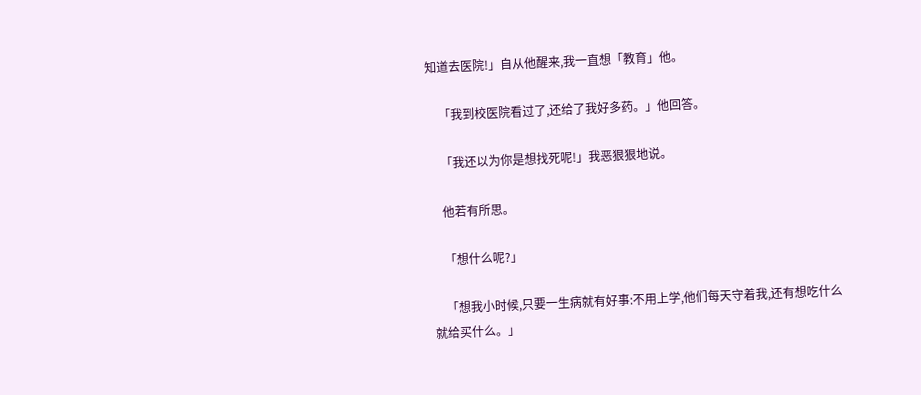知道去医院!」自从他醒来,我一直想「教育」他。

    「我到校医院看过了,还给了我好多药。」他回答。

    「我还以为你是想找死呢!」我恶狠狠地说。

    他若有所思。

    「想什么呢?」

    「想我小时候,只要一生病就有好事:不用上学,他们每天守着我,还有想吃什么就给买什么。」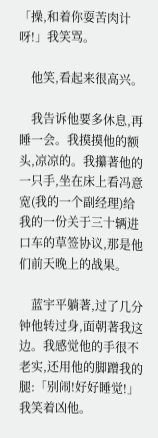「操,和着你耍苦肉计呀!」我笑骂。

    他笑,看起来很高兴。

    我告诉他要多休息,再睡一会。我摸摸他的额头,凉凉的。我攥著他的一只手,坐在床上看冯意宽(我的一个副经理)给我的一份关于三十辆进口车的草签协议,那是他们前天晚上的战果。

    蓝宇平躺著,过了几分钟他转过身,面朝著我这边。我感觉他的手很不老实,还用他的脚蹭我的腿:「别闹!好好睡觉!」我笑着凶他。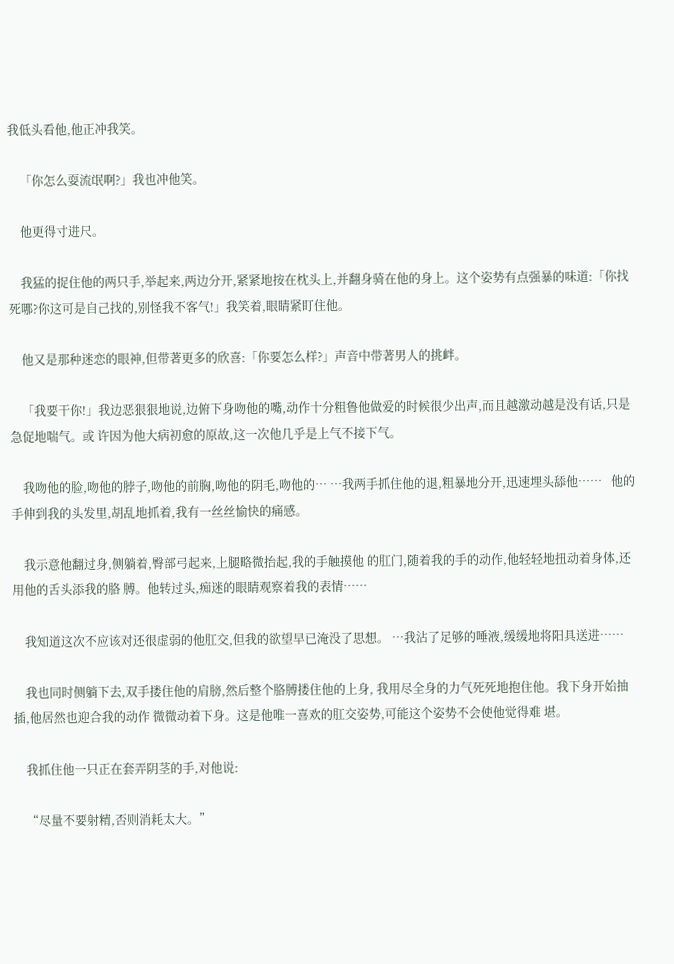我低头看他,他正冲我笑。

    「你怎么耍流氓啊?」我也冲他笑。

    他更得寸进尺。

    我猛的捉住他的两只手,举起来,两边分开,紧紧地按在枕头上,并翻身骑在他的身上。这个姿势有点强暴的味道:「你找死哪?你这可是自己找的,别怪我不客气!」我笑着,眼睛紧盯住他。

    他又是那种迷恋的眼神,但带著更多的欣喜:「你要怎么样?」声音中带著男人的挑衅。

    「我要干你!」我边恶狠狠地说,边俯下身吻他的嘴,动作十分粗鲁他做爱的时候很少出声,而且越激动越是没有话,只是急促地喘气。或 许因为他大病初愈的原故,这一次他几乎是上气不接下气。

    我吻他的脸,吻他的脖子,吻他的前胸,吻他的阴毛,吻他的… …我两手抓住他的退,粗暴地分开,迅速埋头舔他……   他的手伸到我的头发里,胡乱地抓着,我有一丝丝愉快的痛感。

    我示意他翻过身,侧躺着,臀部弓起来,上腿略微抬起,我的手触摸他 的肛门,随着我的手的动作,他轻轻地扭动着身体,还用他的舌头添我的胳 膊。他转过头,痴迷的眼睛观察着我的表情……

    我知道这次不应该对还很虚弱的他肛交,但我的欲望早已淹没了思想。 …我沾了足够的唾液,缓缓地将阳具送进……

    我也同时侧躺下去,双手搂住他的肩膀,然后整个胳膊搂住他的上身, 我用尽全身的力气死死地抱住他。我下身开始抽插,他居然也迎合我的动作 微微动着下身。这是他唯一喜欢的肛交姿势,可能这个姿势不会使他觉得难 堪。

    我抓住他一只正在套弄阴茎的手,对他说:

    “尽量不要射精,否则消耗太大。”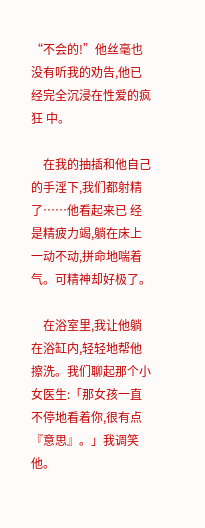“不会的!”他丝毫也没有听我的劝告,他已经完全沉浸在性爱的疯狂 中。

    在我的抽插和他自己的手淫下,我们都射精了……他看起来已 经是精疲力竭,躺在床上一动不动,拼命地喘着气。可精神却好极了。

    在浴室里,我让他躺在浴缸内,轻轻地帮他擦洗。我们聊起那个小女医生:「那女孩一直不停地看着你,很有点『意思』。」我调笑他。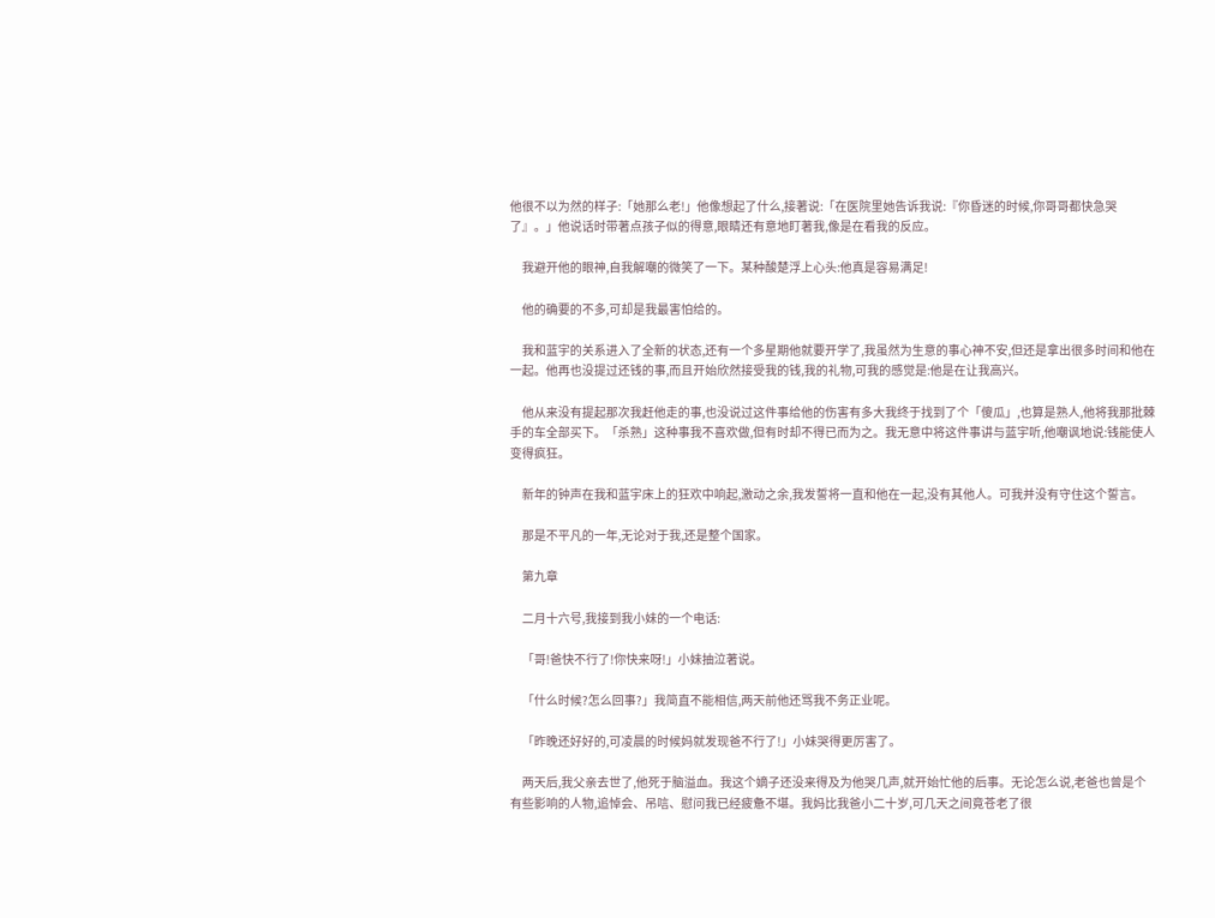他很不以为然的样子:「她那么老!」他像想起了什么,接著说:「在医院里她告诉我说:『你昏迷的时候,你哥哥都快急哭了』。」他说话时带著点孩子似的得意,眼睛还有意地盯著我,像是在看我的反应。

    我避开他的眼神,自我解嘲的微笑了一下。某种酸楚浮上心头:他真是容易满足!

    他的确要的不多,可却是我最害怕给的。

    我和蓝宇的关系进入了全新的状态,还有一个多星期他就要开学了,我虽然为生意的事心神不安,但还是拿出很多时间和他在一起。他再也没提过还钱的事,而且开始欣然接受我的钱,我的礼物,可我的感觉是:他是在让我高兴。

    他从来没有提起那次我赶他走的事,也没说过这件事给他的伤害有多大我终于找到了个「傻瓜」,也算是熟人,他将我那批棘手的车全部买下。「杀熟」这种事我不喜欢做,但有时却不得已而为之。我无意中将这件事讲与蓝宇听,他嘲讽地说:钱能使人变得疯狂。

    新年的钟声在我和蓝宇床上的狂欢中响起,激动之余,我发誓将一直和他在一起,没有其他人。可我并没有守住这个誓言。

    那是不平凡的一年,无论对于我,还是整个国家。

    第九章

    二月十六号,我接到我小妹的一个电话:

    「哥!爸快不行了!你快来呀!」小妹抽泣著说。

    「什么时候?怎么回事?」我简直不能相信,两天前他还骂我不务正业呢。

    「昨晚还好好的,可凌晨的时候妈就发现爸不行了!」小妹哭得更厉害了。

    两天后,我父亲去世了,他死于脑溢血。我这个嫡子还没来得及为他哭几声,就开始忙他的后事。无论怎么说,老爸也曾是个有些影响的人物,追悼会、吊唁、慰问我已经疲惫不堪。我妈比我爸小二十岁,可几天之间竟苍老了很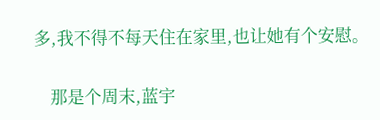多,我不得不每天住在家里,也让她有个安慰。

    那是个周末,蓝宇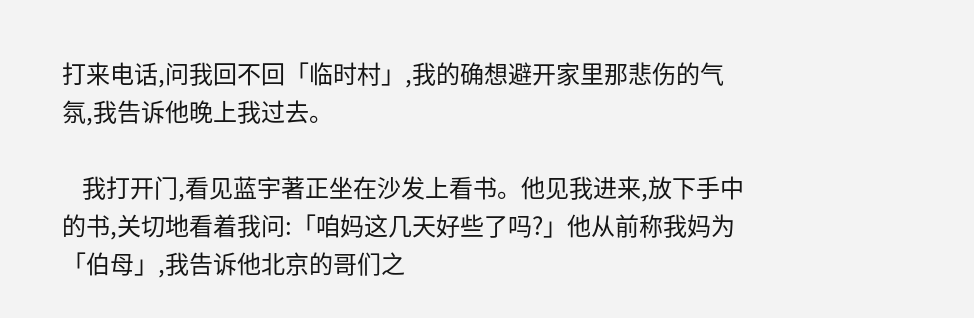打来电话,问我回不回「临时村」,我的确想避开家里那悲伤的气氛,我告诉他晚上我过去。

    我打开门,看见蓝宇著正坐在沙发上看书。他见我进来,放下手中的书,关切地看着我问:「咱妈这几天好些了吗?」他从前称我妈为「伯母」,我告诉他北京的哥们之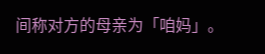间称对方的母亲为「咱妈」。